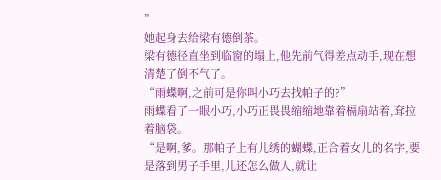”
她起身去给梁有德倒茶。
梁有德径直坐到临窗的塌上,他先前气得差点动手,现在想清楚了倒不气了。
“雨蝶啊,之前可是你叫小巧去找帕子的?”
雨蝶看了一眼小巧,小巧正畏畏缩缩地靠着槅扇站着,耷拉着脑袋。
“是啊,爹。那帕子上有儿绣的蝴蝶,正合着女儿的名字,要是落到男子手里,儿还怎么做人,就让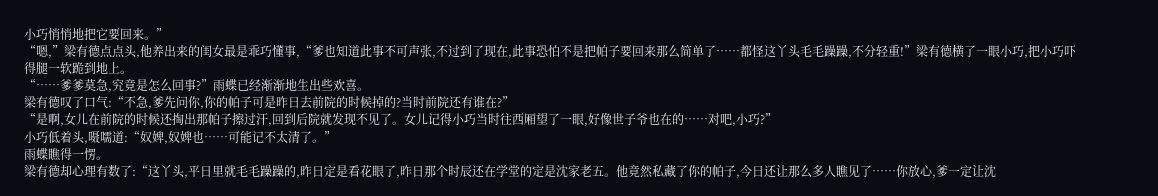小巧悄悄地把它要回来。”
“嗯,”梁有德点点头,他养出来的闺女最是乖巧懂事,“爹也知道此事不可声张,不过到了现在,此事恐怕不是把帕子要回来那么简单了……都怪这丫头毛毛躁躁,不分轻重!”梁有德横了一眼小巧,把小巧吓得腿一软跪到地上。
“……爹爹莫急,究竟是怎么回事?”雨蝶已经渐渐地生出些欢喜。
梁有德叹了口气:“不急,爹先问你,你的帕子可是昨日去前院的时候掉的?当时前院还有谁在?”
“是啊,女儿在前院的时候还掏出那帕子擦过汗,回到后院就发现不见了。女儿记得小巧当时往西厢望了一眼,好像世子爷也在的……对吧,小巧?”
小巧低着头,嗫嚅道:“奴婢,奴婢也……可能记不太清了。”
雨蝶瞧得一愣。
梁有德却心理有数了:“这丫头,平日里就毛毛躁躁的,昨日定是看花眼了,昨日那个时辰还在学堂的定是沈家老五。他竟然私藏了你的帕子,今日还让那么多人瞧见了……你放心,爹一定让沈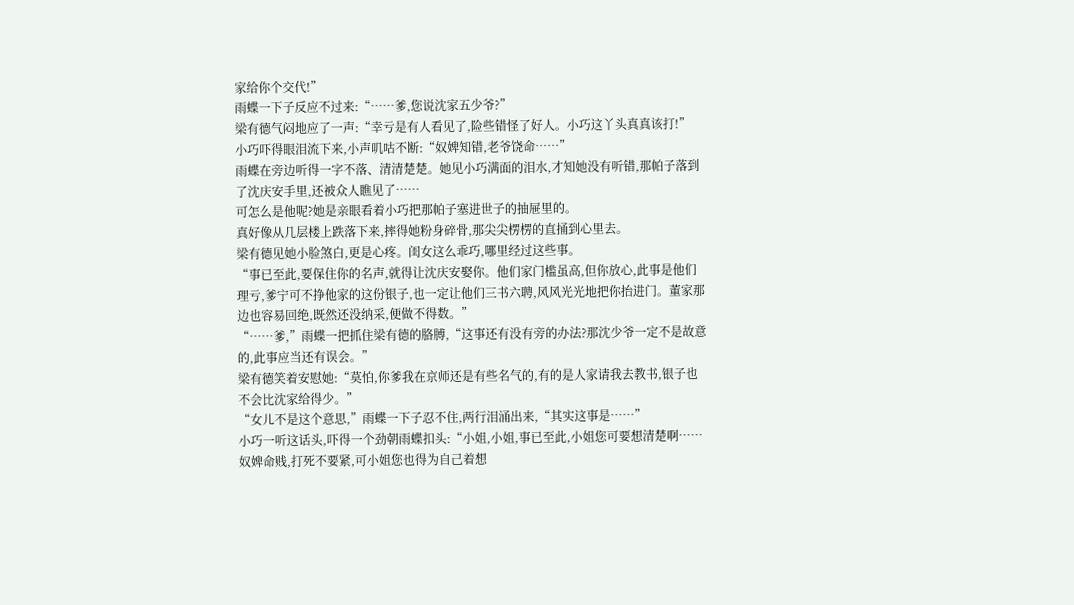家给你个交代!”
雨蝶一下子反应不过来:“……爹,您说沈家五少爷?”
梁有德气闷地应了一声:“幸亏是有人看见了,险些错怪了好人。小巧这丫头真真该打!”
小巧吓得眼泪流下来,小声叽咕不断:“奴婢知错,老爷饶命……”
雨蝶在旁边听得一字不落、清清楚楚。她见小巧满面的泪水,才知她没有听错,那帕子落到了沈庆安手里,还被众人瞧见了……
可怎么是他呢?她是亲眼看着小巧把那帕子塞进世子的抽屉里的。
真好像从几层楼上跌落下来,摔得她粉身碎骨,那尖尖楞楞的直捅到心里去。
梁有德见她小脸煞白,更是心疼。闺女这么乖巧,哪里经过这些事。
“事已至此,要保住你的名声,就得让沈庆安娶你。他们家门槛虽高,但你放心,此事是他们理亏,爹宁可不挣他家的这份银子,也一定让他们三书六聘,风风光光地把你抬进门。董家那边也容易回绝,既然还没纳采,便做不得数。”
“……爹,”雨蝶一把抓住梁有德的胳膊,“这事还有没有旁的办法?那沈少爷一定不是故意的,此事应当还有误会。”
梁有德笑着安慰她:“莫怕,你爹我在京师还是有些名气的,有的是人家请我去教书,银子也不会比沈家给得少。”
“女儿不是这个意思,”雨蝶一下子忍不住,两行泪涌出来,“其实这事是……”
小巧一听这话头,吓得一个劲朝雨蝶扣头:“小姐,小姐,事已至此,小姐您可要想清楚啊……奴婢命贱,打死不要紧,可小姐您也得为自己着想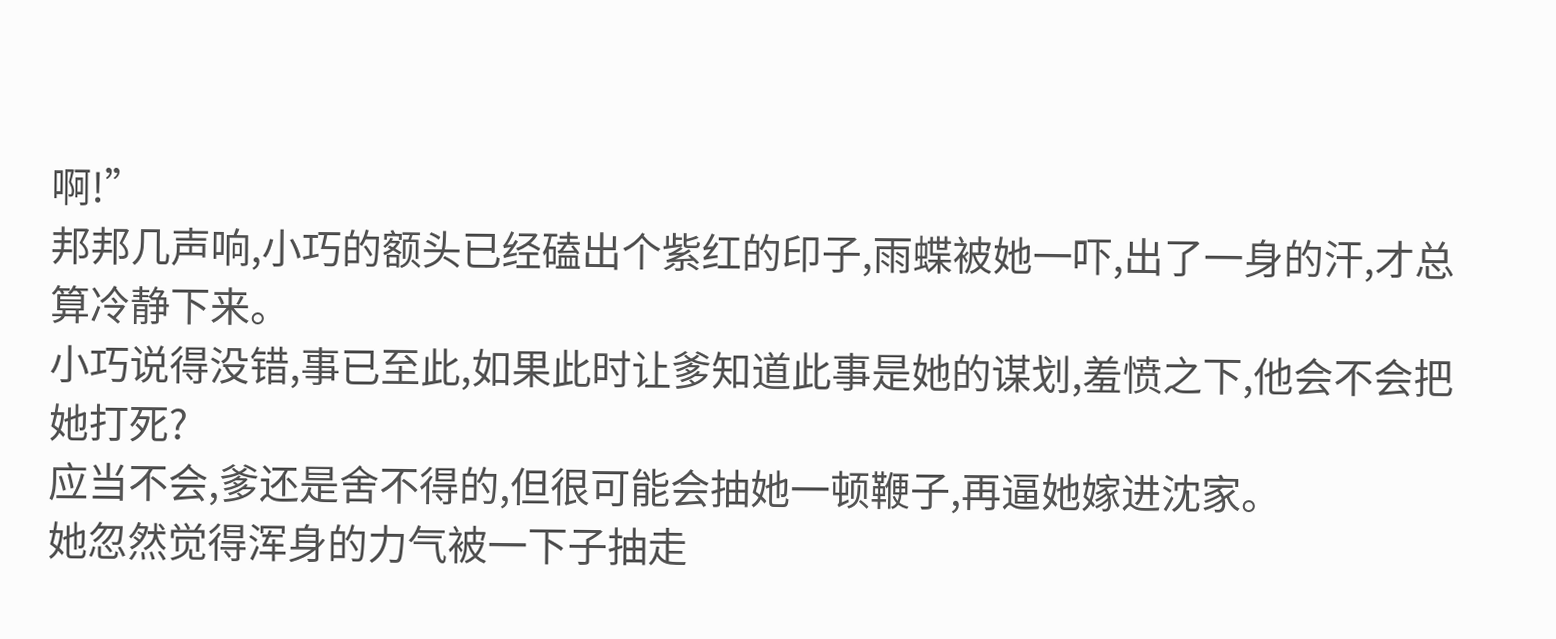啊!”
邦邦几声响,小巧的额头已经磕出个紫红的印子,雨蝶被她一吓,出了一身的汗,才总算冷静下来。
小巧说得没错,事已至此,如果此时让爹知道此事是她的谋划,羞愤之下,他会不会把她打死?
应当不会,爹还是舍不得的,但很可能会抽她一顿鞭子,再逼她嫁进沈家。
她忽然觉得浑身的力气被一下子抽走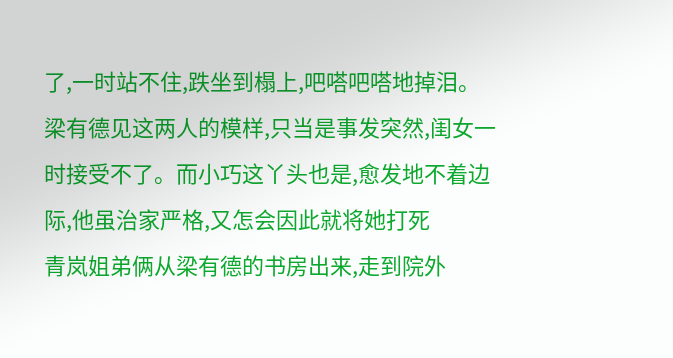了,一时站不住,跌坐到榻上,吧嗒吧嗒地掉泪。
梁有德见这两人的模样,只当是事发突然,闺女一时接受不了。而小巧这丫头也是,愈发地不着边际,他虽治家严格,又怎会因此就将她打死
青岚姐弟俩从梁有德的书房出来,走到院外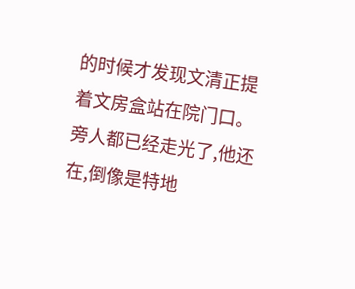的时候才发现文清正提着文房盒站在院门口。
旁人都已经走光了,他还在,倒像是特地